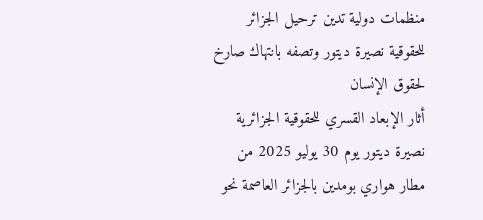منظمات دولية تدين ترحيل الجزائر للحقوقية نصيرة ديتور وتصفه بانتهاك صارخ لحقوق الإنسان
أثار الإبعاد القسري للحقوقية الجزائرية نصيرة ديتور يوم 30 يوليو 2025 من مطار هواري بومدين بالجزائر العاصمة نحو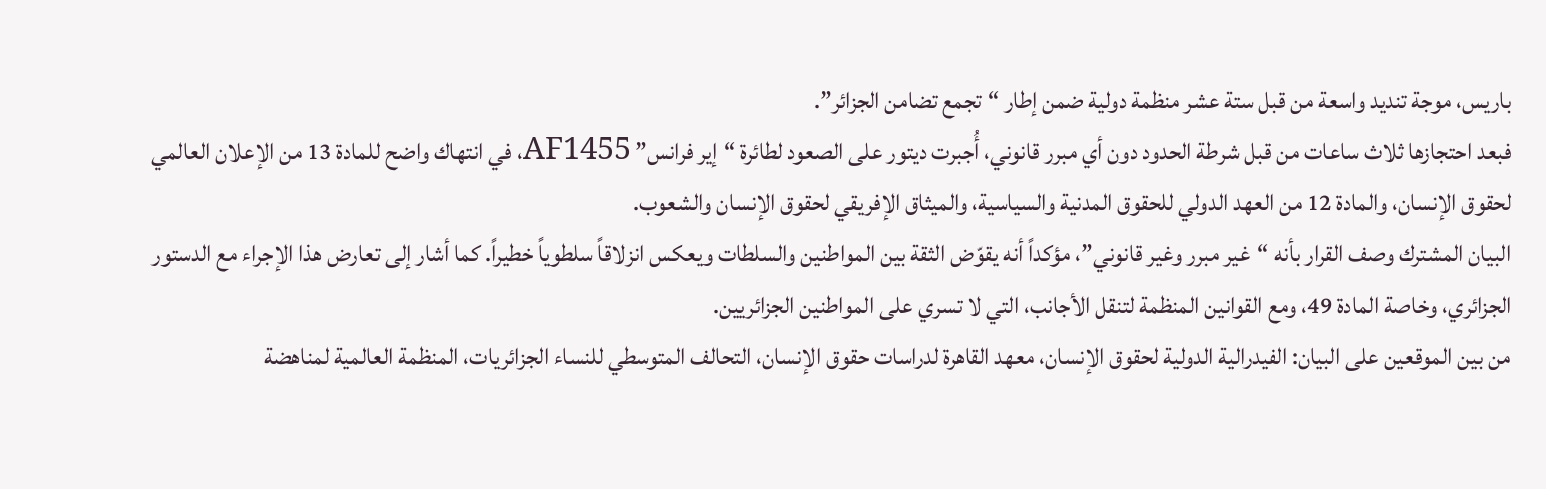باريس، موجة تنديد واسعة من قبل ستة عشر منظمة دولية ضمن إطار “تجمع تضامن الجزائر”.
فبعد احتجازها ثلاث ساعات من قبل شرطة الحدود دون أي مبرر قانوني، أُجبرت ديتور على الصعود لطائرة “إير فرانس” AF1455، في انتهاك واضح للمادة 13 من الإعلان العالمي لحقوق الإنسان، والمادة 12 من العهد الدولي للحقوق المدنية والسياسية، والميثاق الإفريقي لحقوق الإنسان والشعوب.
البيان المشترك وصف القرار بأنه “غير مبرر وغير قانوني”، مؤكداً أنه يقوّض الثقة بين المواطنين والسلطات ويعكس انزلاقاً سلطوياً خطيراً. كما أشار إلى تعارض هذا الإجراء مع الدستور الجزائري، وخاصة المادة 49، ومع القوانين المنظمة لتنقل الأجانب، التي لا تسري على المواطنين الجزائريين.
من بين الموقعين على البيان: الفيدرالية الدولية لحقوق الإنسان، معهد القاهرة لدراسات حقوق الإنسان، التحالف المتوسطي للنساء الجزائريات، المنظمة العالمية لمناهضة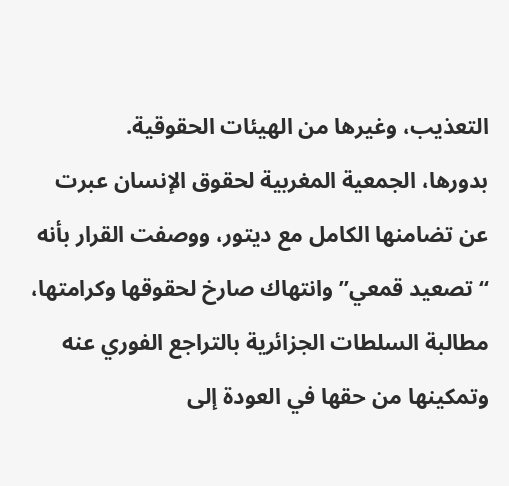التعذيب، وغيرها من الهيئات الحقوقية.
بدورها، الجمعية المغربية لحقوق الإنسان عبرت عن تضامنها الكامل مع ديتور، ووصفت القرار بأنه “تصعيد قمعي” وانتهاك صارخ لحقوقها وكرامتها، مطالبة السلطات الجزائرية بالتراجع الفوري عنه وتمكينها من حقها في العودة إلى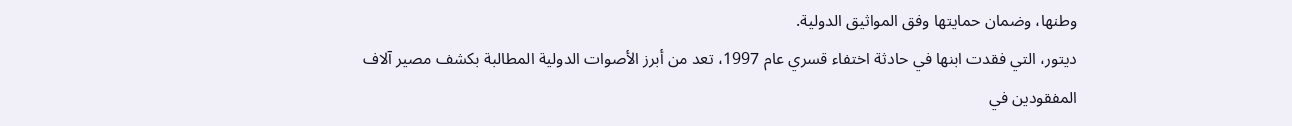وطنها، وضمان حمايتها وفق المواثيق الدولية.
ديتور، التي فقدت ابنها في حادثة اختفاء قسري عام 1997، تعد من أبرز الأصوات الدولية المطالبة بكشف مصير آلاف المفقودين في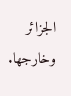الجزائر وخارجها.